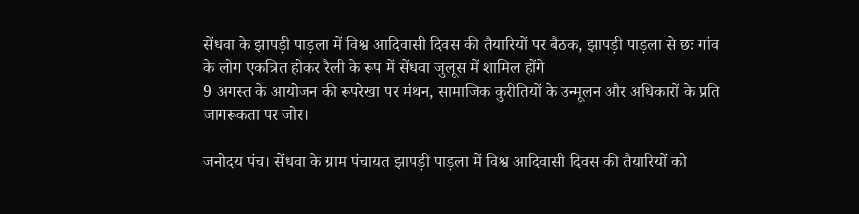सेंधवा के झापड़ी पाड़ला में विश्व आदिवासी दिवस की तैयारियों पर बैठक, झापड़ी पाड़ला से छः गांव के लोग एकत्रित होकर रैली के रूप में सेंधवा जुलूस में शामिल होंगे
9 अगस्त के आयोजन की रूपरेखा पर मंथन, सामाजिक कुरीतियों के उन्मूलन और अधिकारों के प्रति जागरूकता पर जोर।

जनोदय पंच। सेंधवा के ग्राम पंचायत झापड़ी पाड़ला में विश्व आदिवासी दिवस की तैयारियों को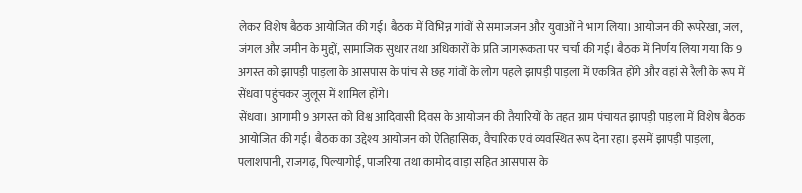लेकर विशेष बैठक आयोजित की गई। बैठक में विभिन्न गांवों से समाजजन और युवाओं ने भाग लिया। आयोजन की रूपरेखा, जल, जंगल और जमीन के मुद्दों, सामाजिक सुधार तथा अधिकारों के प्रति जागरूकता पर चर्चा की गई। बैठक में निर्णय लिया गया कि 9 अगस्त को झापड़ी पाड़ला के आसपास के पांच से छह गांवों के लोग पहले झापड़ी पाड़ला में एकत्रित होंगे और वहां से रैली के रूप में सेंधवा पहुंचकर जुलूस में शामिल होंगे।
सेंधवा। आगामी 9 अगस्त को विश्व आदिवासी दिवस के आयोजन की तैयारियों के तहत ग्राम पंचायत झापड़ी पाड़ला में विशेष बैठक आयोजित की गई। बैठक का उद्देश्य आयोजन को ऐतिहासिक, वैचारिक एवं व्यवस्थित रूप देना रहा। इसमें झापड़ी पाड़ला, पलाशपानी, राजगढ़, पिल्यागोई, पाजरिया तथा कामोद वाड़ा सहित आसपास के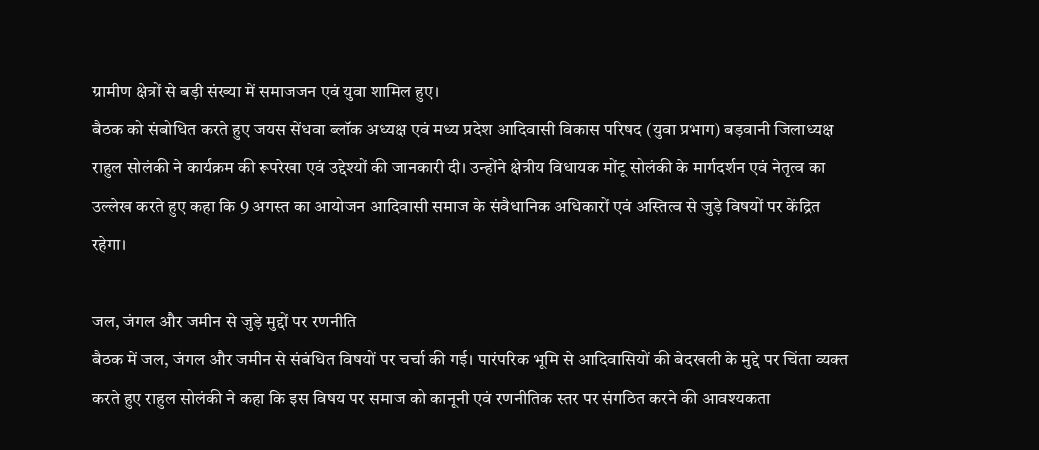ग्रामीण क्षेत्रों से बड़ी संख्या में समाजजन एवं युवा शामिल हुए।
बैठक को संबोधित करते हुए जयस सेंधवा ब्लॉक अध्यक्ष एवं मध्य प्रदेश आदिवासी विकास परिषद (युवा प्रभाग) बड़वानी जिलाध्यक्ष राहुल सोलंकी ने कार्यक्रम की रूपरेखा एवं उद्देश्यों की जानकारी दी। उन्होंने क्षेत्रीय विधायक मोंटू सोलंकी के मार्गदर्शन एवं नेतृत्व का उल्लेख करते हुए कहा कि 9 अगस्त का आयोजन आदिवासी समाज के संवैधानिक अधिकारों एवं अस्तित्व से जुड़े विषयों पर केंद्रित रहेगा।

जल, जंगल और जमीन से जुड़े मुद्दों पर रणनीति
बैठक में जल, जंगल और जमीन से संबंधित विषयों पर चर्चा की गई। पारंपरिक भूमि से आदिवासियों की बेदखली के मुद्दे पर चिंता व्यक्त करते हुए राहुल सोलंकी ने कहा कि इस विषय पर समाज को कानूनी एवं रणनीतिक स्तर पर संगठित करने की आवश्यकता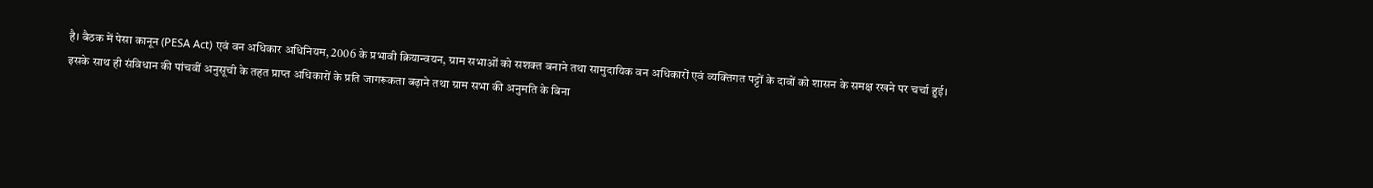है। बैठक में पेसा कानून (PESA Act) एवं वन अधिकार अधिनियम, 2006 के प्रभावी क्रियान्वयन, ग्राम सभाओं को सशक्त बनाने तथा सामुदायिक वन अधिकारों एवं व्यक्तिगत पट्टों के दावों को शासन के समक्ष रखने पर चर्चा हुई।
इसके साथ ही संविधान की पांचवीं अनुसूची के तहत प्राप्त अधिकारों के प्रति जागरूकता बढ़ाने तथा ग्राम सभा की अनुमति के बिना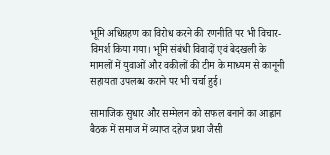भूमि अधिग्रहण का विरोध करने की रणनीति पर भी विचार-विमर्श किया गया। भूमि संबंधी विवादों एवं बेदखली के मामलों में युवाओं और वकीलों की टीम के माध्यम से कानूनी सहायता उपलब्ध कराने पर भी चर्चा हुई।

सामाजिक सुधार और सम्मेलन को सफल बनाने का आह्वान
बैठक में समाज में व्याप्त दहेज प्रथा जैसी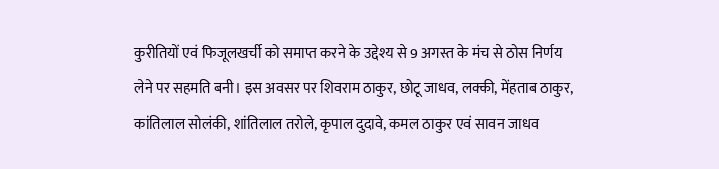कुरीतियों एवं फिजूलखर्ची को समाप्त करने के उद्देश्य से 9 अगस्त के मंच से ठोस निर्णय लेने पर सहमति बनी। इस अवसर पर शिवराम ठाकुर, छोटू जाधव, लक्की, मेंहताब ठाकुर, कांतिलाल सोलंकी, शांतिलाल तरोले, कृपाल दुदावे, कमल ठाकुर एवं सावन जाधव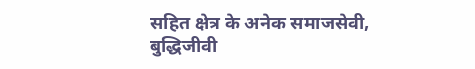सहित क्षेत्र के अनेक समाजसेवी, बुद्धिजीवी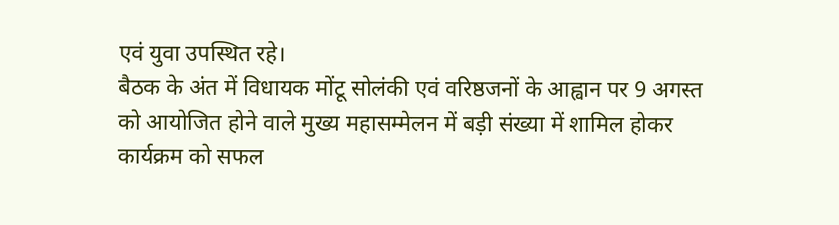एवं युवा उपस्थित रहे।
बैठक के अंत में विधायक मोंटू सोलंकी एवं वरिष्ठजनों के आह्वान पर 9 अगस्त को आयोजित होने वाले मुख्य महासम्मेलन में बड़ी संख्या में शामिल होकर कार्यक्रम को सफल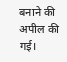बनाने की अपील की गई।